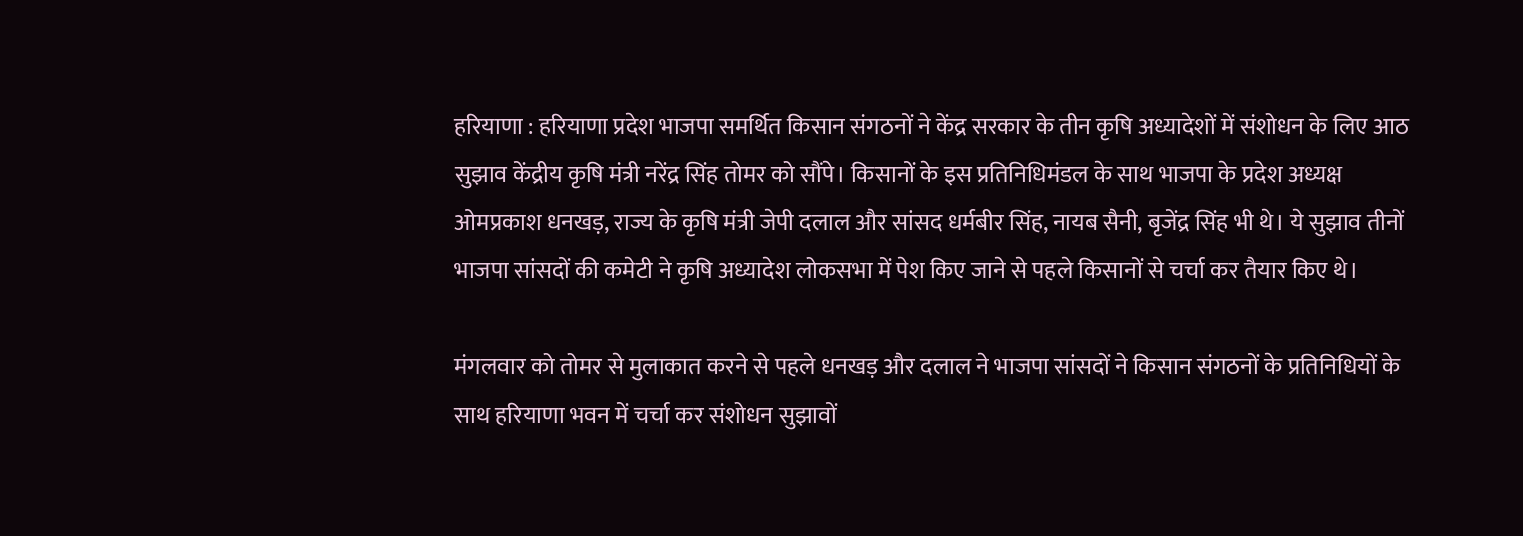हरियाणा : हरियाणा प्रदेश भाजपा समर्थित किसान संगठनों ने केंद्र सरकार के तीन कृषि अध्यादेशों में संशोधन के लिए आठ सुझाव केंद्रीय कृषि मंत्री नरेंद्र सिंह तोमर को सौंपे। किसानों के इस प्रतिनिधिमंडल के साथ भाजपा के प्रदेश अध्यक्ष ओमप्रकाश धनखड़, राज्य के कृषि मंत्री जेपी दलाल और सांसद धर्मबीर सिंह, नायब सैनी, बृजेंद्र सिंह भी थे। ये सुझाव तीनों भाजपा सांसदों की कमेटी ने कृषि अध्यादेश लोकसभा में पेश किए जाने से पहले किसानों से चर्चा कर तैयार किए थे।

मंगलवार को तोमर से मुलाकात करने से पहले धनखड़ और दलाल ने भाजपा सांसदों ने किसान संगठनों के प्रतिनिधियों के साथ हरियाणा भवन में चर्चा कर संशोधन सुझावों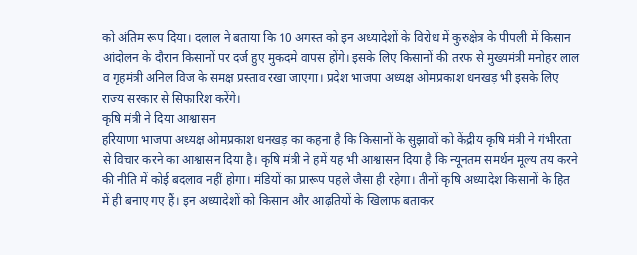को अंतिम रूप दिया। दलाल ने बताया कि 10 अगस्त को इन अध्यादेशों के विरोध में कुरुक्षेत्र के पीपली में किसान आंदोलन के दौरान किसानों पर दर्ज हुए मुकदमे वापस होंगे। इसके लिए किसानों की तरफ से मुख्यमंत्री मनोहर लाल व गृहमंत्री अनिल विज के समक्ष प्रस्ताव रखा जाएगा। प्रदेश भाजपा अध्यक्ष ओमप्रकाश धनखड़ भी इसके लिए राज्य सरकार से सिफारिश करेंगे।
कृषि मंत्री ने दिया आश्वासन
हरियाणा भाजपा अध्यक्ष ओमप्रकाश धनखड़ का कहना है कि किसानों के सुझावों को केंद्रीय कृषि मंत्री ने गंभीरता से विचार करने का आश्वासन दिया है। कृषि मंत्री ने हमें यह भी आश्वासन दिया है कि न्यूनतम समर्थन मूल्य तय करने की नीति में कोई बदलाव नहीं होगा। मंडियों का प्रारूप पहले जैसा ही रहेगा। तीनों कृषि अध्यादेश किसानों के हित में ही बनाए गए हैं। इन अध्यादेशों को किसान और आढ़तियों के खिलाफ बताकर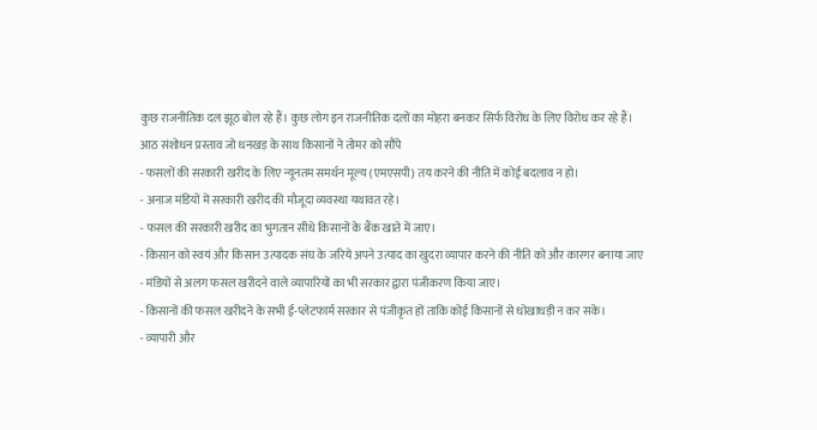कुछ राजनीतिक दल झूठ बोल रहे हैं। कुछ लोग इन राजनीतिक दलों का मोहरा बनकर सिर्फ विरोध के लिए विरोध कर रहे हैं।
आठ संशोधन प्रस्ताव जो धनखड़ के साथ किसानों ने तोमर को सौंपे
- फसलों की सरकारी खरीद के लिए न्यूनतम समर्थन मूल्य (एमएसपी) तय करने की नीति में कोई बदलाव न हो।
- अनाज मंडियों में सरकारी खरीद की मौजूदा व्यवस्था यथावत रहे।
- फसल की सरकारी खरीद का भुगतान सीधे किसानों के बैंक खाते में जाए।
- किसान को स्वयं और किसान उत्पादक संघ के जरिये अपने उत्पाद का खुदरा व्यापार करने की नीति को और कारगर बनाया जाए
- मंडियों से अलग फसल खरीदने वाले व्यापारियों का भी सरकार द्वारा पंजीकरण किया जाए।
- किसानों की फसल खरीदने के सभी ई-प्लेटफार्म सरकार से पंजीकृत हों ताकि कोई किसानों से धोखाधड़ी न कर सके।
- व्यापारी और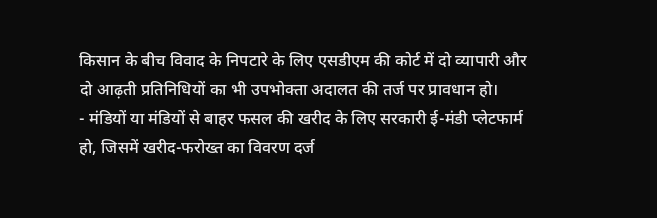किसान के बीच विवाद के निपटारे के लिए एसडीएम की कोर्ट में दो व्यापारी और दो आढ़ती प्रतिनिधियों का भी उपभोक्ता अदालत की तर्ज पर प्रावधान हो।
- मंडियों या मंडियों से बाहर फसल की खरीद के लिए सरकारी ई-मंडी प्लेटफार्म हो, जिसमें खरीद-फरोख्त का विवरण दर्ज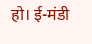हो। ई-मंडी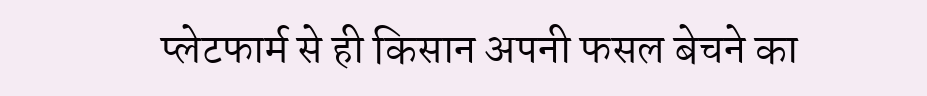प्लेटफार्म से ही किसान अपनी फसल बेचने का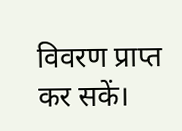विवरण प्राप्त कर सकें।